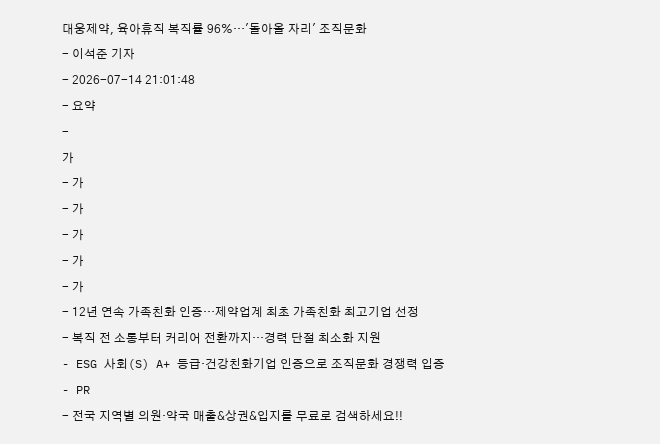대웅제약, 육아휴직 복직률 96%…'돌아올 자리' 조직문화
- 이석준 기자
- 2026-07-14 21:01:48
- 요약
-
가
- 가
- 가
- 가
- 가
- 가
- 12년 연속 가족친화 인증…제약업계 최초 가족친화 최고기업 선정
- 복직 전 소통부터 커리어 전환까지…경력 단절 최소화 지원
- ESG 사회(S) A+ 등급·건강친화기업 인증으로 조직문화 경쟁력 입증
- PR
- 전국 지역별 의원·약국 매출&상권&입지를 무료로 검색하세요!!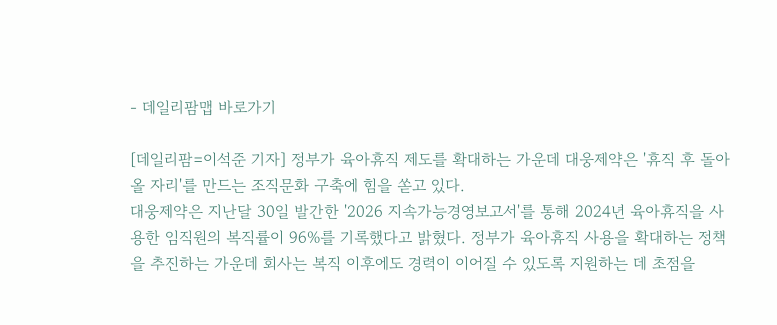- 데일리팜맵 바로가기

[데일리팜=이석준 기자] 정부가 육아휴직 제도를 확대하는 가운데 대웅제약은 '휴직 후 돌아올 자리'를 만드는 조직문화 구축에 힘을 쏟고 있다.
대웅제약은 지난달 30일 발간한 '2026 지속가능경영보고서'를 통해 2024년 육아휴직을 사용한 임직원의 복직률이 96%를 기록했다고 밝혔다. 정부가 육아휴직 사용을 확대하는 정책을 추진하는 가운데 회사는 복직 이후에도 경력이 이어질 수 있도록 지원하는 데 초점을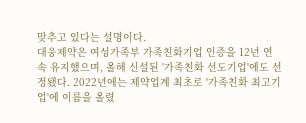맞추고 있다는 설명이다.
대웅제약은 여성가족부 가족친화기업 인증을 12년 연속 유지했으며, 올해 신설된 '가족친화 선도기업'에도 선정됐다. 2022년에는 제약업계 최초로 '가족친화 최고기업'에 이름을 올렸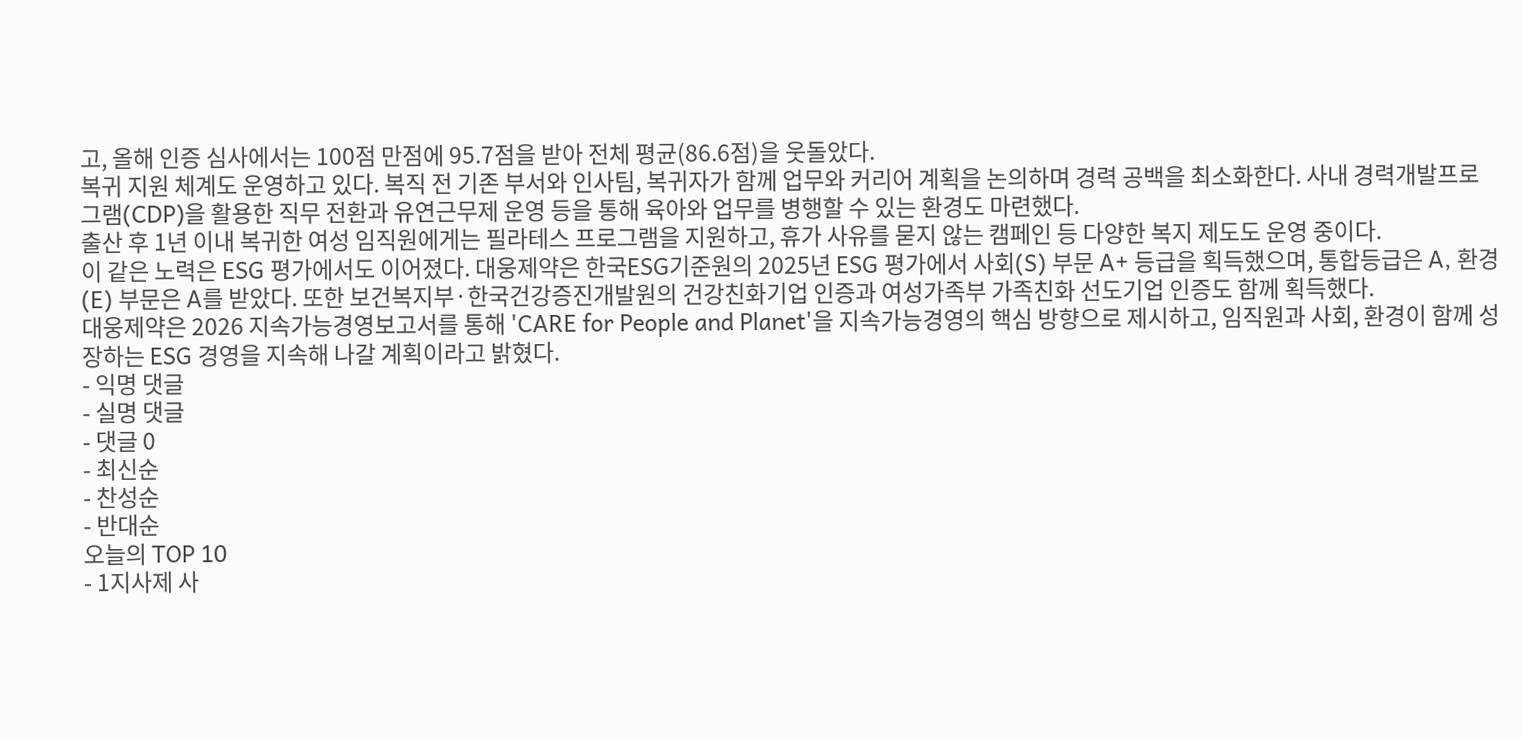고, 올해 인증 심사에서는 100점 만점에 95.7점을 받아 전체 평균(86.6점)을 웃돌았다.
복귀 지원 체계도 운영하고 있다. 복직 전 기존 부서와 인사팀, 복귀자가 함께 업무와 커리어 계획을 논의하며 경력 공백을 최소화한다. 사내 경력개발프로그램(CDP)을 활용한 직무 전환과 유연근무제 운영 등을 통해 육아와 업무를 병행할 수 있는 환경도 마련했다.
출산 후 1년 이내 복귀한 여성 임직원에게는 필라테스 프로그램을 지원하고, 휴가 사유를 묻지 않는 캠페인 등 다양한 복지 제도도 운영 중이다.
이 같은 노력은 ESG 평가에서도 이어졌다. 대웅제약은 한국ESG기준원의 2025년 ESG 평가에서 사회(S) 부문 A+ 등급을 획득했으며, 통합등급은 A, 환경(E) 부문은 A를 받았다. 또한 보건복지부·한국건강증진개발원의 건강친화기업 인증과 여성가족부 가족친화 선도기업 인증도 함께 획득했다.
대웅제약은 2026 지속가능경영보고서를 통해 'CARE for People and Planet'을 지속가능경영의 핵심 방향으로 제시하고, 임직원과 사회, 환경이 함께 성장하는 ESG 경영을 지속해 나갈 계획이라고 밝혔다.
- 익명 댓글
- 실명 댓글
- 댓글 0
- 최신순
- 찬성순
- 반대순
오늘의 TOP 10
- 1지사제 사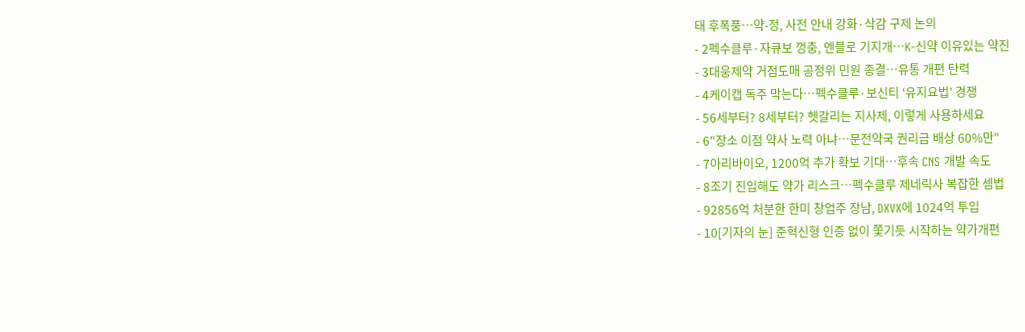태 후폭풍…약-정, 사전 안내 강화·삭감 구제 논의
- 2펙수클루·자큐보 껑충, 엔블로 기지개…K-신약 이유있는 약진
- 3대웅제약 거점도매 공정위 민원 종결…유통 개편 탄력
- 4케이캡 독주 막는다…펙수클루·보신티 ‘유지요법’ 경쟁
- 56세부터? 8세부터? 헷갈리는 지사제, 이렇게 사용하세요
- 6"장소 이점 약사 노력 아냐…문전약국 권리금 배상 60%만"
- 7아리바이오, 1200억 추가 확보 기대…후속 CNS 개발 속도
- 8조기 진입해도 약가 리스크…펙수클루 제네릭사 복잡한 셈법
- 92856억 처분한 한미 창업주 장남, DXVX에 1024억 투입
- 10[기자의 눈] 준혁신형 인증 없이 쫓기듯 시작하는 약가개편